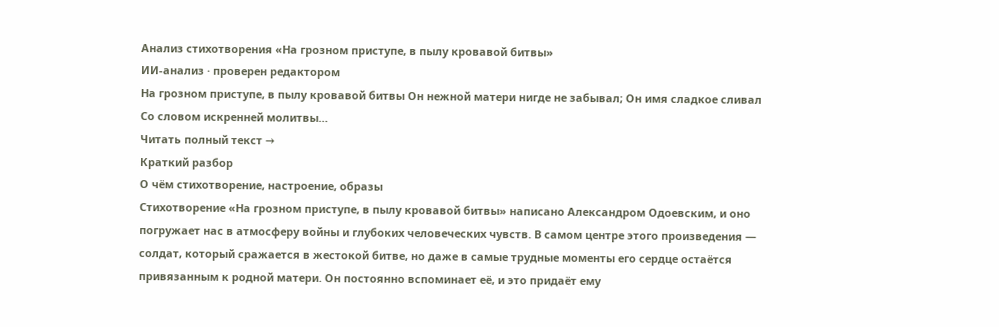Анализ стихотворения «На грозном приступе, в пылу кровавой битвы»
ИИ-анализ · проверен редактором
На грозном приступе, в пылу кровавой битвы Он нежной матери нигде не забывал; Он имя сладкое сливал Со словом искренней молитвы…
Читать полный текст →
Краткий разбор
О чём стихотворение, настроение, образы
Стихотворение «На грозном приступе, в пылу кровавой битвы» написано Александром Одоевским, и оно погружает нас в атмосферу войны и глубоких человеческих чувств. В самом центре этого произведения — солдат, который сражается в жестокой битве, но даже в самые трудные моменты его сердце остаётся привязанным к родной матери. Он постоянно вспоминает её, и это придаёт ему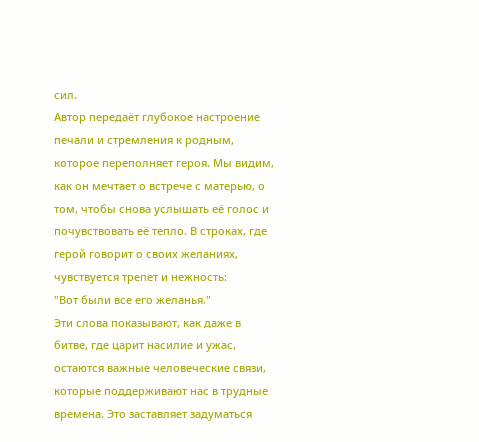сил.
Автор передаёт глубокое настроение печали и стремления к родным, которое переполняет героя. Мы видим, как он мечтает о встрече с матерью, о том, чтобы снова услышать её голос и почувствовать её тепло. В строках, где герой говорит о своих желаниях, чувствуется трепет и нежность:
"Вот были все его желанья."
Эти слова показывают, как даже в битве, где царит насилие и ужас, остаются важные человеческие связи, которые поддерживают нас в трудные времена. Это заставляет задуматься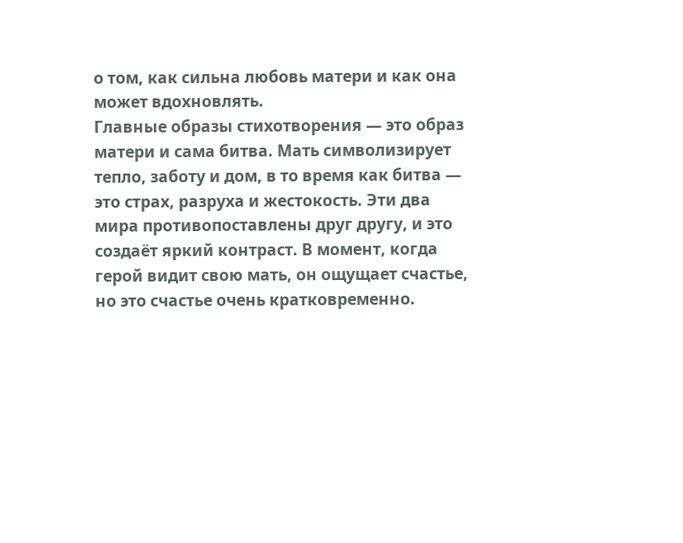о том, как сильна любовь матери и как она может вдохновлять.
Главные образы стихотворения — это образ матери и сама битва. Мать символизирует тепло, заботу и дом, в то время как битва — это страх, разруха и жестокость. Эти два мира противопоставлены друг другу, и это создаёт яркий контраст. В момент, когда герой видит свою мать, он ощущает счастье, но это счастье очень кратковременно.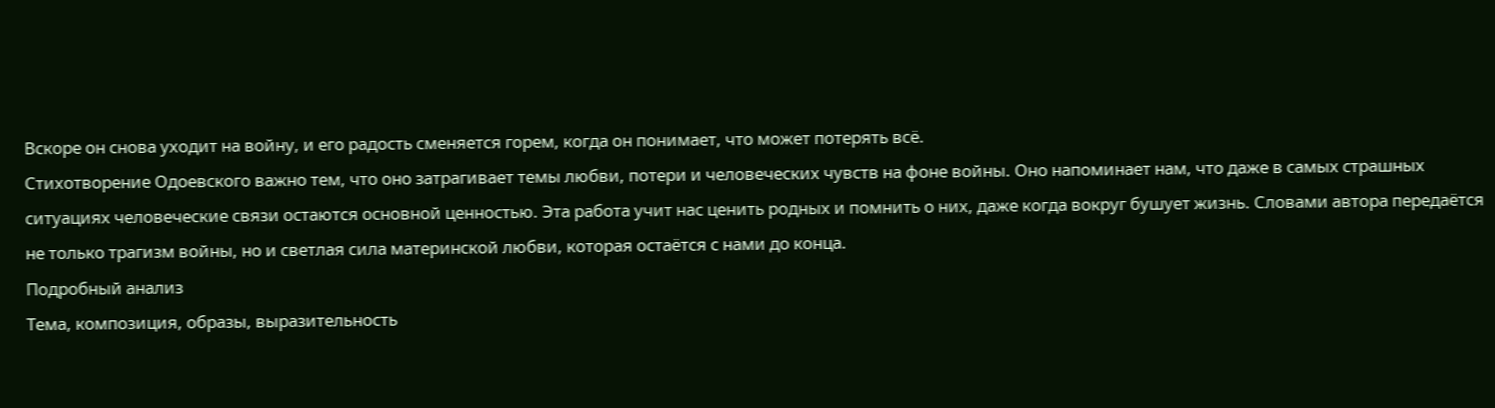Вскоре он снова уходит на войну, и его радость сменяется горем, когда он понимает, что может потерять всё.
Стихотворение Одоевского важно тем, что оно затрагивает темы любви, потери и человеческих чувств на фоне войны. Оно напоминает нам, что даже в самых страшных ситуациях человеческие связи остаются основной ценностью. Эта работа учит нас ценить родных и помнить о них, даже когда вокруг бушует жизнь. Словами автора передаётся не только трагизм войны, но и светлая сила материнской любви, которая остаётся с нами до конца.
Подробный анализ
Тема, композиция, образы, выразительность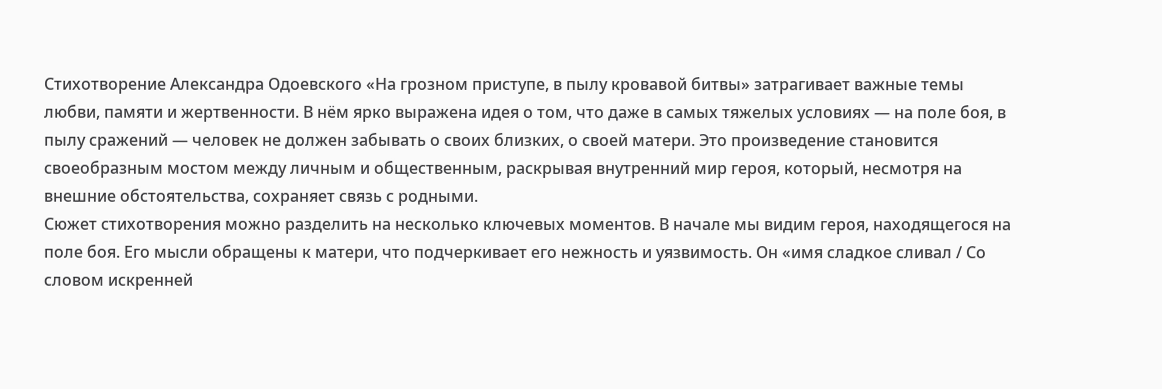Стихотворение Александра Одоевского «На грозном приступе, в пылу кровавой битвы» затрагивает важные темы любви, памяти и жертвенности. В нём ярко выражена идея о том, что даже в самых тяжелых условиях — на поле боя, в пылу сражений — человек не должен забывать о своих близких, о своей матери. Это произведение становится своеобразным мостом между личным и общественным, раскрывая внутренний мир героя, который, несмотря на внешние обстоятельства, сохраняет связь с родными.
Сюжет стихотворения можно разделить на несколько ключевых моментов. В начале мы видим героя, находящегося на поле боя. Его мысли обращены к матери, что подчеркивает его нежность и уязвимость. Он «имя сладкое сливал / Со словом искренней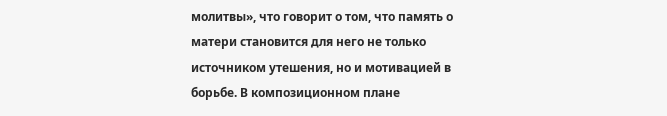молитвы», что говорит о том, что память о матери становится для него не только источником утешения, но и мотивацией в борьбе. В композиционном плане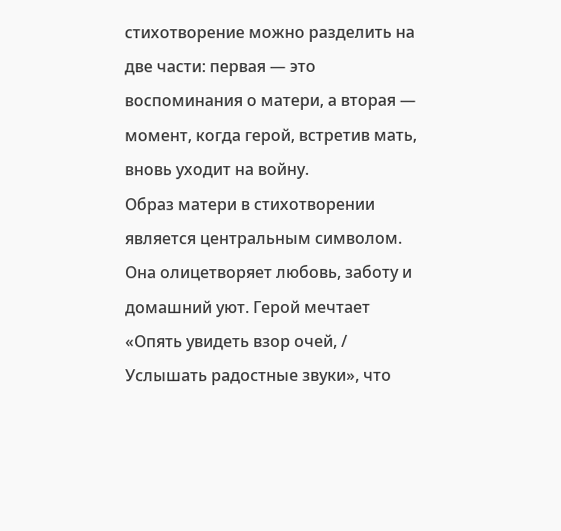стихотворение можно разделить на две части: первая — это воспоминания о матери, а вторая — момент, когда герой, встретив мать, вновь уходит на войну.
Образ матери в стихотворении является центральным символом. Она олицетворяет любовь, заботу и домашний уют. Герой мечтает «Опять увидеть взор очей, / Услышать радостные звуки», что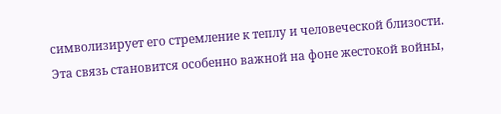символизирует его стремление к теплу и человеческой близости. Эта связь становится особенно важной на фоне жестокой войны,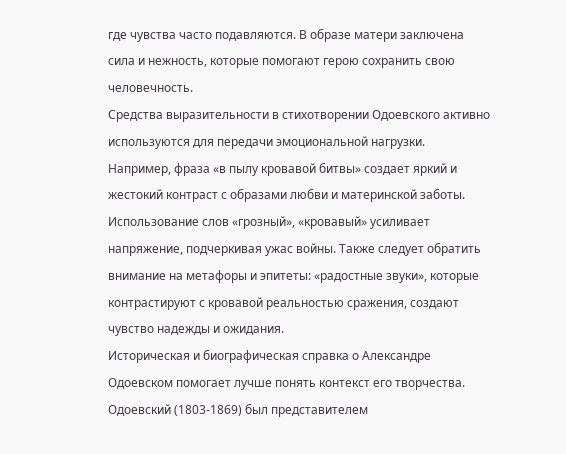где чувства часто подавляются. В образе матери заключена сила и нежность, которые помогают герою сохранить свою человечность.
Средства выразительности в стихотворении Одоевского активно используются для передачи эмоциональной нагрузки. Например, фраза «в пылу кровавой битвы» создает яркий и жестокий контраст с образами любви и материнской заботы. Использование слов «грозный», «кровавый» усиливает напряжение, подчеркивая ужас войны. Также следует обратить внимание на метафоры и эпитеты: «радостные звуки», которые контрастируют с кровавой реальностью сражения, создают чувство надежды и ожидания.
Историческая и биографическая справка о Александре Одоевском помогает лучше понять контекст его творчества. Одоевский (1803-1869) был представителем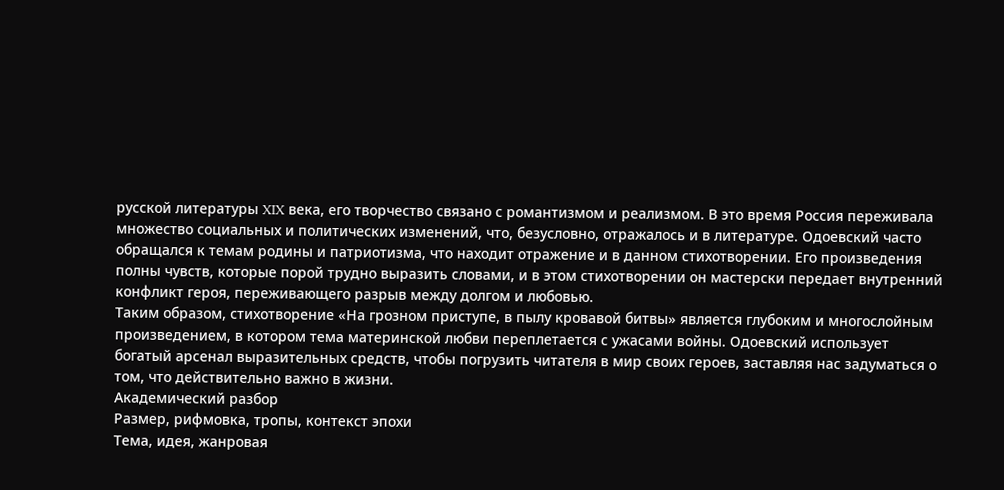русской литературы XIX века, его творчество связано с романтизмом и реализмом. В это время Россия переживала множество социальных и политических изменений, что, безусловно, отражалось и в литературе. Одоевский часто обращался к темам родины и патриотизма, что находит отражение и в данном стихотворении. Его произведения полны чувств, которые порой трудно выразить словами, и в этом стихотворении он мастерски передает внутренний конфликт героя, переживающего разрыв между долгом и любовью.
Таким образом, стихотворение «На грозном приступе, в пылу кровавой битвы» является глубоким и многослойным произведением, в котором тема материнской любви переплетается с ужасами войны. Одоевский использует богатый арсенал выразительных средств, чтобы погрузить читателя в мир своих героев, заставляя нас задуматься о том, что действительно важно в жизни.
Академический разбор
Размер, рифмовка, тропы, контекст эпохи
Тема, идея, жанровая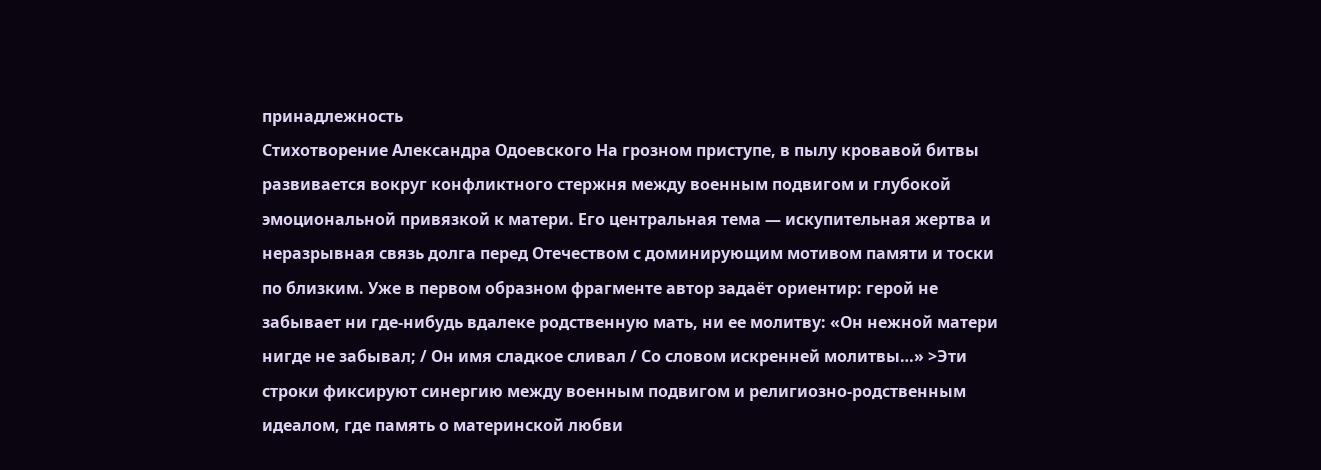принадлежность
Стихотворение Александра Одоевского На грозном приступе, в пылу кровавой битвы развивается вокруг конфликтного стержня между военным подвигом и глубокой эмоциональной привязкой к матери. Его центральная тема — искупительная жертва и неразрывная связь долга перед Отечеством с доминирующим мотивом памяти и тоски по близким. Уже в первом образном фрагменте автор задаёт ориентир: герой не забывает ни где-нибудь вдалеке родственную мать, ни ее молитву: «Он нежной матери нигде не забывал; / Он имя сладкое сливал / Со словом искренней молитвы…» >Эти строки фиксируют синергию между военным подвигом и религиозно-родственным идеалом, где память о материнской любви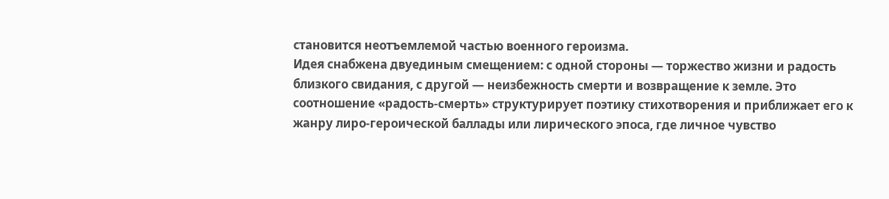становится неотъемлемой частью военного героизма.
Идея снабжена двуединым смещением: с одной стороны — торжество жизни и радость близкого свидания, с другой — неизбежность смерти и возвращение к земле. Это соотношение «радость-смерть» структурирует поэтику стихотворения и приближает его к жанру лиро-героической баллады или лирического эпоса, где личное чувство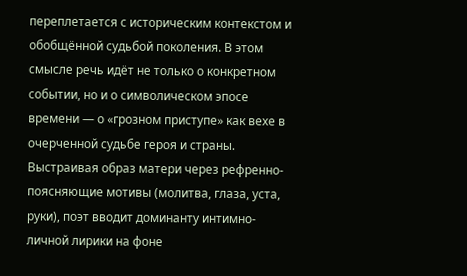переплетается с историческим контекстом и обобщённой судьбой поколения. В этом смысле речь идёт не только о конкретном событии, но и о символическом эпосе времени — о «грозном приступе» как вехе в очерченной судьбе героя и страны. Выстраивая образ матери через рефренно-поясняющие мотивы (молитва, глаза, уста, руки), поэт вводит доминанту интимно-личной лирики на фоне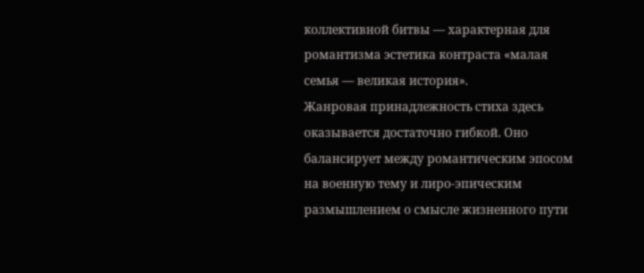коллективной битвы — характерная для романтизма эстетика контраста «малая семья — великая история».
Жанровая принадлежность стиха здесь оказывается достаточно гибкой. Оно балансирует между романтическим эпосом на военную тему и лиро-эпическим размышлением о смысле жизненного пути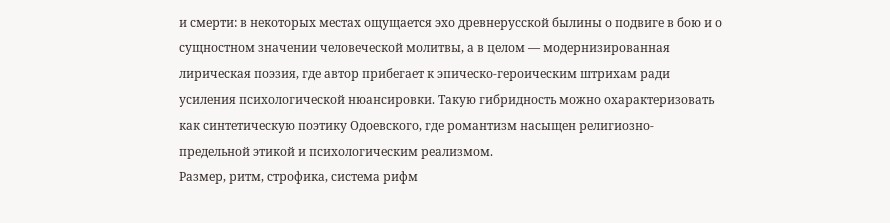и смерти: в некоторых местах ощущается эхо древнерусской былины о подвиге в бою и о сущностном значении человеческой молитвы, а в целом — модернизированная лирическая поэзия, где автор прибегает к эпическо-героическим штрихам ради усиления психологической нюансировки. Такую гибридность можно охарактеризовать как синтетическую поэтику Одоевского, где романтизм насыщен религиозно-предельной этикой и психологическим реализмом.
Размер, ритм, строфика, система рифм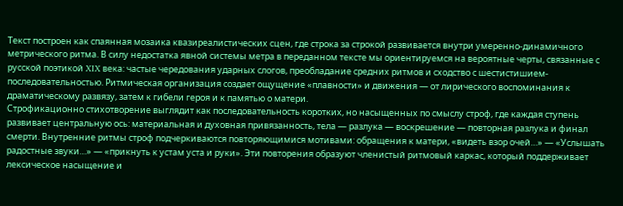Текст построен как спаянная мозаика квазиреалистических сцен, где строка за строкой развивается внутри умеренно-динамичного метрического ритма. В силу недостатка явной системы метра в переданном тексте мы ориентируемся на вероятные черты, связанные с русской поэтикой XIX века: частые чередования ударных слогов, преобладание средних ритмов и сходство с шестистишием-последовательностью. Ритмическая организация создает ощущение «плавности» и движения — от лирического воспоминания к драматическому развязу, затем к гибели героя и к памятью о матери.
Строфикационно стихотворение выглядит как последовательность коротких, но насыщенных по смыслу строф, где каждая ступень развивает центральную ось: материальная и духовная привязанность, тела — разлука — воскрешение — повторная разлука и финал смерти. Внутренние ритмы строф подчеркиваются повторяющимися мотивами: обращения к матери, «видеть взор очей…» — «Услышать радостные звуки…» — «прикнуть к устам уста и руки». Эти повторения образуют членистый ритмовый каркас, который поддерживает лексическое насыщение и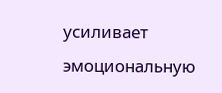усиливает эмоциональную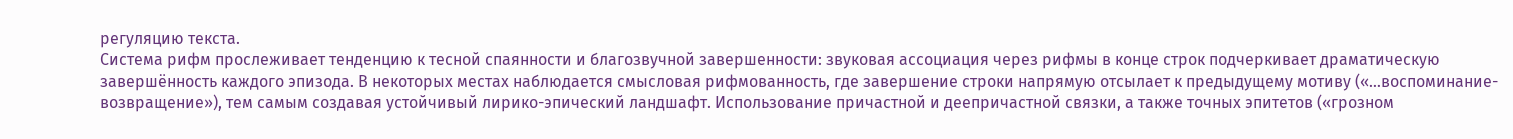регуляцию текста.
Система рифм прослеживает тенденцию к тесной спаянности и благозвучной завершенности: звуковая ассоциация через рифмы в конце строк подчеркивает драматическую завершённость каждого эпизода. В некоторых местах наблюдается смысловая рифмованность, где завершение строки напрямую отсылает к предыдущему мотиву («…воспоминание-возвращение»), тем самым создавая устойчивый лирико-эпический ландшафт. Использование причастной и деепричастной связки, а также точных эпитетов («грозном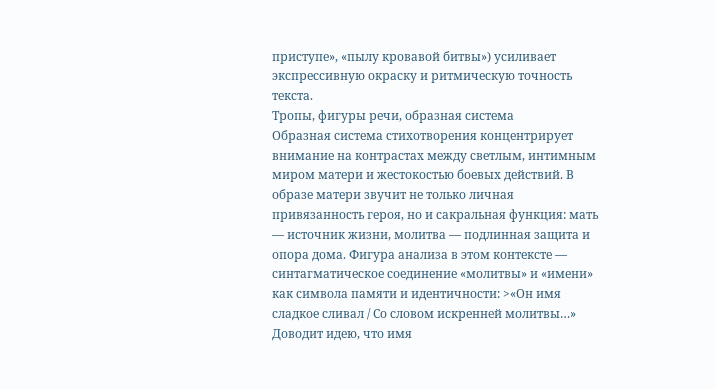приступе», «пылу кровавой битвы») усиливает экспрессивную окраску и ритмическую точность текста.
Тропы, фигуры речи, образная система
Образная система стихотворения концентрирует внимание на контрастах между светлым, интимным миром матери и жестокостью боевых действий. В образе матери звучит не только личная привязанность героя, но и сакральная функция: мать — источник жизни, молитва — подлинная защита и опора дома. Фигура анализа в этом контексте — синтагматическое соединение «молитвы» и «имени» как символа памяти и идентичности: >«Он имя сладкое сливал / Со словом искренней молитвы…» Доводит идею, что имя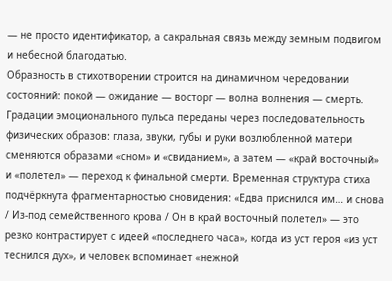— не просто идентификатор, а сакральная связь между земным подвигом и небесной благодатью.
Образность в стихотворении строится на динамичном чередовании состояний: покой — ожидание — восторг — волна волнения — смерть. Градации эмоционального пульса переданы через последовательность физических образов: глаза, звуки, губы и руки возлюбленной матери сменяются образами «сном» и «свиданием», а затем — «край восточный» и «полетел» — переход к финальной смерти. Временная структура стиха подчёркнута фрагментарностью сновидения: «Едва приснился им… и снова / Из-под семейственного крова / Он в край восточный полетел» — это резко контрастирует с идеей «последнего часа», когда из уст героя «из уст теснился дух», и человек вспоминает «нежной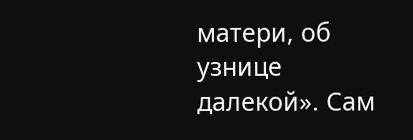матери, об узнице далекой». Сам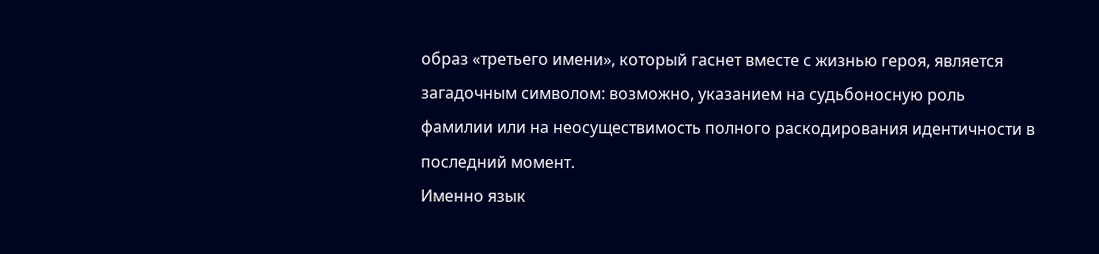образ «третьего имени», который гаснет вместе с жизнью героя, является загадочным символом: возможно, указанием на судьбоносную роль фамилии или на неосуществимость полного раскодирования идентичности в последний момент.
Именно язык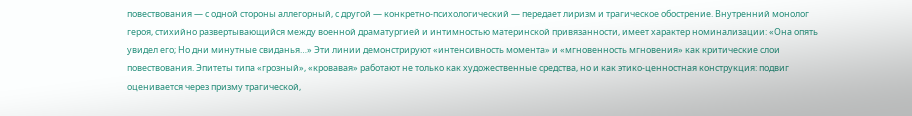повествования — с одной стороны аллегорный, с другой — конкретно‑психологический — передает лиризм и трагическое обострение. Внутренний монолог героя, стихийно развертывающийся между военной драматургией и интимностью материнской привязанности, имеет характер номинализации: «Она опять увидел его; Но дни минутные свиданья…» Эти линии демонстрируют «интенсивность момента» и «мгновенность мгновения» как критические слои повествования. Эпитеты типа «грозный», «кровавая» работают не только как художественные средства, но и как этико‑ценностная конструкция: подвиг оценивается через призму трагической,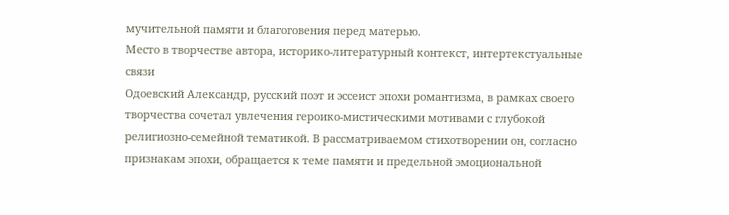мучительной памяти и благоговения перед матерью.
Место в творчестве автора, историко-литературный контекст, интертекстуальные связи
Одоевский Александр, русский поэт и эссеист эпохи романтизма, в рамках своего творчества сочетал увлечения героико‑мистическими мотивами с глубокой религиозно‑семейной тематикой. В рассматриваемом стихотворении он, согласно признакам эпохи, обращается к теме памяти и предельной эмоциональной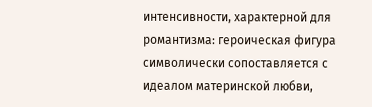интенсивности, характерной для романтизма: героическая фигура символически сопоставляется с идеалом материнской любви,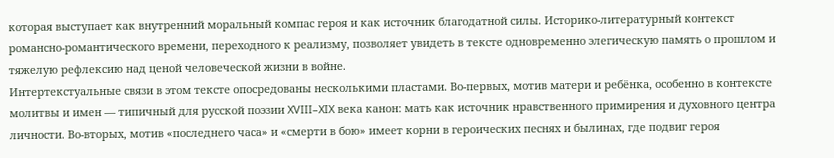которая выступает как внутренний моральный компас героя и как источник благодатной силы. Историко‑литературный контекст романсно‑романтического времени, переходного к реализму, позволяет увидеть в тексте одновременно элегическую память о прошлом и тяжелую рефлексию над ценой человеческой жизни в войне.
Интертекстуальные связи в этом тексте опосредованы несколькими пластами. Во‑первых, мотив матери и ребёнка, особенно в контексте молитвы и имен — типичный для русской поэзии XVIII–XIX века канон: мать как источник нравственного примирения и духовного центра личности. Во‑вторых, мотив «последнего часа» и «смерти в бою» имеет корни в героических песнях и былинах, где подвиг героя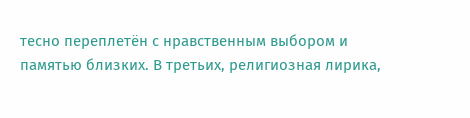тесно переплетён с нравственным выбором и памятью близких. В третьих, религиозная лирика,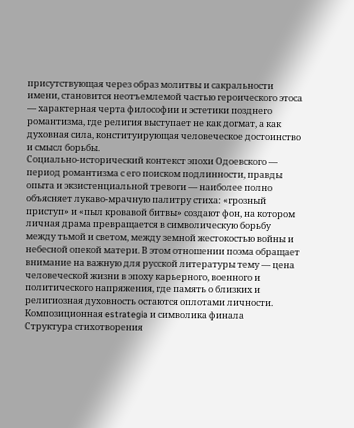присутствующая через образ молитвы и сакральности имени, становится неотъемлемой частью героического этоса — характерная черта философии и эстетики позднего романтизма, где религия выступает не как догмат, а как духовная сила, конституирующая человеческое достоинство и смысл борьбы.
Социально‑исторический контекст эпохи Одоевского — период романтизма с его поиском подлинности, правды опыта и экзистенциальной тревоги — наиболее полно объясняет лукаво‑мрачную палитру стиха: «грозный приступ» и «пыл кровавой битвы» создают фон, на котором личная драма превращается в символическую борьбу между тьмой и светом, между земной жестокостью войны и небесной опекой матери. В этом отношении поэма обращает внимание на важную для русской литературы тему — цена человеческой жизни в эпоху карьерного, военного и политического напряжения, где память о близких и религиозная духовность остаются оплотами личности.
Композиционная estrategia и символика финала
Структура стихотворения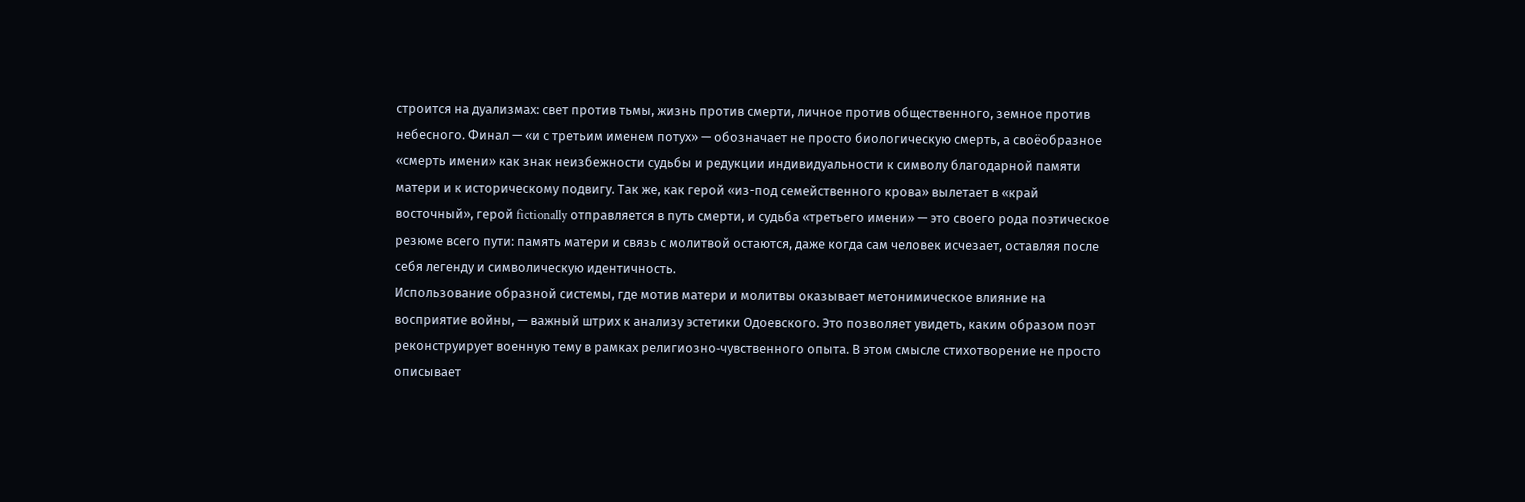строится на дуализмах: свет против тьмы, жизнь против смерти, личное против общественного, земное против небесного. Финал — «и с третьим именем потух» — обозначает не просто биологическую смерть, а своёобразное «смерть имени» как знак неизбежности судьбы и редукции индивидуальности к символу благодарной памяти матери и к историческому подвигу. Так же, как герой «из-под семейственного крова» вылетает в «край восточный», герой fictionally отправляется в путь смерти, и судьба «третьего имени» — это своего рода поэтическое резюме всего пути: память матери и связь с молитвой остаются, даже когда сам человек исчезает, оставляя после себя легенду и символическую идентичность.
Использование образной системы, где мотив матери и молитвы оказывает метонимическое влияние на восприятие войны, — важный штрих к анализу эстетики Одоевского. Это позволяет увидеть, каким образом поэт реконструирует военную тему в рамках религиозно‑чувственного опыта. В этом смысле стихотворение не просто описывает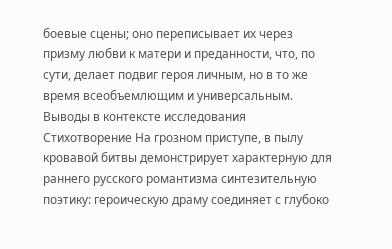боевые сцены; оно переписывает их через призму любви к матери и преданности, что, по сути, делает подвиг героя личным, но в то же время всеобъемлющим и универсальным.
Выводы в контексте исследования
Стихотворение На грозном приступе, в пылу кровавой битвы демонстрирует характерную для раннего русского романтизма синтезительную поэтику: героическую драму соединяет с глубоко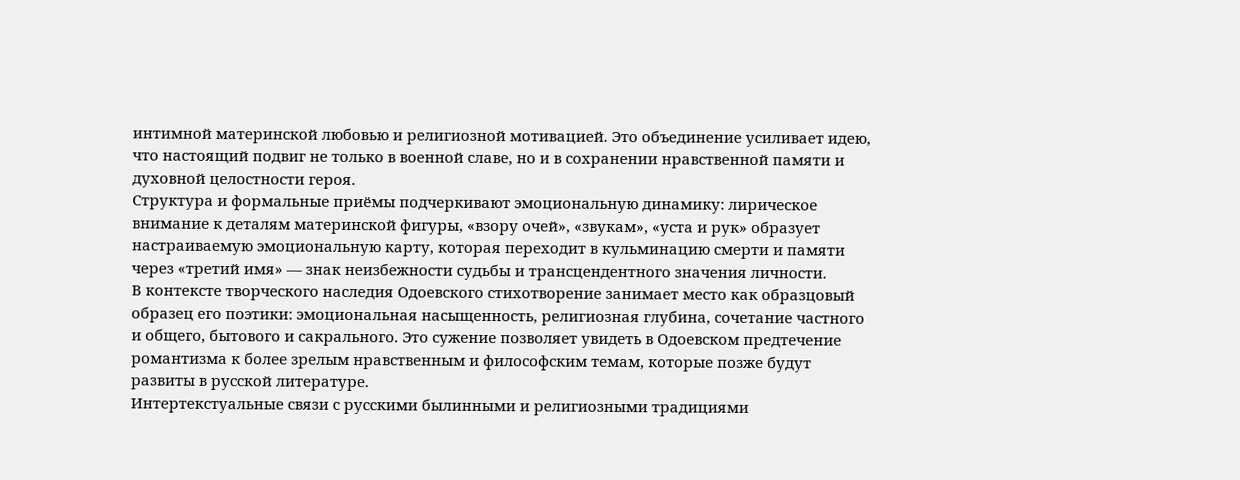интимной материнской любовью и религиозной мотивацией. Это объединение усиливает идею, что настоящий подвиг не только в военной славе, но и в сохранении нравственной памяти и духовной целостности героя.
Структура и формальные приёмы подчеркивают эмоциональную динамику: лирическое внимание к деталям материнской фигуры, «взору очей», «звукам», «уста и рук» образует настраиваемую эмоциональную карту, которая переходит в кульминацию смерти и памяти через «третий имя» — знак неизбежности судьбы и трансцендентного значения личности.
В контексте творческого наследия Одоевского стихотворение занимает место как образцовый образец его поэтики: эмоциональная насыщенность, религиозная глубина, сочетание частного и общего, бытового и сакрального. Это сужение позволяет увидеть в Одоевском предтечение романтизма к более зрелым нравственным и философским темам, которые позже будут развиты в русской литературе.
Интертекстуальные связи с русскими былинными и религиозными традициями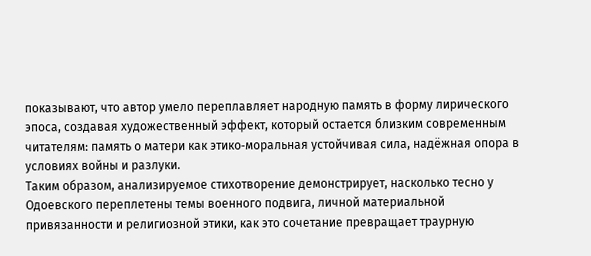показывают, что автор умело переплавляет народную память в форму лирического эпоса, создавая художественный эффект, который остается близким современным читателям: память о матери как этико‑моральная устойчивая сила, надёжная опора в условиях войны и разлуки.
Таким образом, анализируемое стихотворение демонстрирует, насколько тесно у Одоевского переплетены темы военного подвига, личной материальной привязанности и религиозной этики, как это сочетание превращает траурную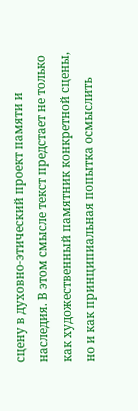сцену в духовно‑этический проект памяти и наследия. В этом смысле текст предстает не только как художественный памятник конкретной сцены, но и как принципиальная попытка осмыслить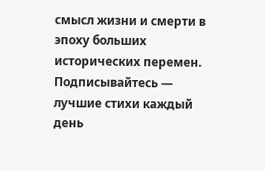смысл жизни и смерти в эпоху больших исторических перемен.
Подписывайтесь — лучшие стихи каждый день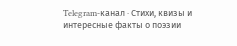Telegram-канал · Стихи, квизы и интересные факты о поэзии